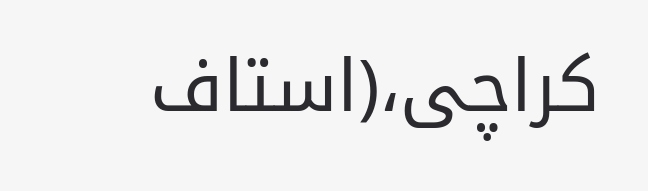کراچی،(استاف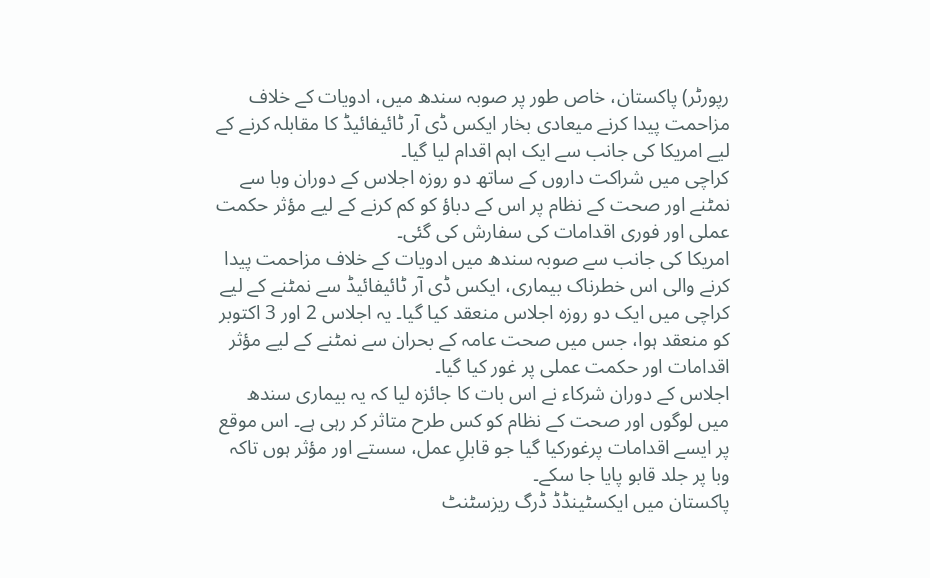رپورٹر) پاکستان، خاص طور پر صوبہ سندھ میں، ادویات کے خلاف مزاحمت پیدا کرنے میعادی بخار ایکس ڈی آر ٹائیفائیڈ کا مقابلہ کرنے کے لیے امریکا کی جانب سے ایک اہم اقدام لیا گیا۔
کراچی میں شراکت داروں کے ساتھ دو روزہ اجلاس کے دوران وبا سے نمٹنے اور صحت کے نظام پر اس کے دباؤ کو کم کرنے کے لیے مؤثر حکمت عملی اور فوری اقدامات کی سفارش کی گئی۔
امریکا کی جانب سے صوبہ سندھ میں ادویات کے خلاف مزاحمت پیدا کرنے والی اس خطرناک بیماری، ایکس ڈی آر ٹائیفائیڈ سے نمٹنے کے لیے کراچی میں ایک دو روزہ اجلاس منعقد کیا گیا۔ یہ اجلاس 2 اور 3 اکتوبر کو منعقد ہوا، جس میں صحت عامہ کے بحران سے نمٹنے کے لیے مؤثر اقدامات اور حکمت عملی پر غور کیا گیا۔
اجلاس کے دوران شرکاء نے اس بات کا جائزہ لیا کہ یہ بیماری سندھ میں لوگوں اور صحت کے نظام کو کس طرح متاثر کر رہی ہے۔ اس موقع پر ایسے اقدامات پرغورکیا گیا جو قابلِ عمل، سستے اور مؤثر ہوں تاکہ وبا پر جلد قابو پایا جا سکے۔
پاکستان میں ایکسٹینڈڈ ڈرگ ریزسٹنٹ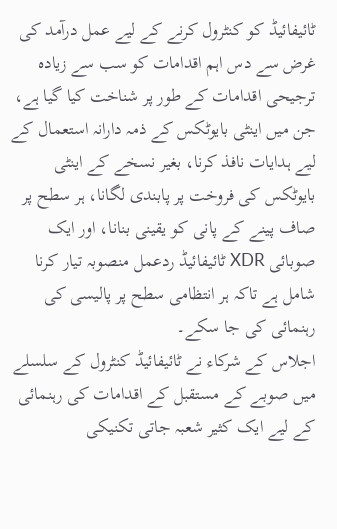ٹائیفائیڈ کو کنٹرول کرنے کے لیے عمل درآمد کی غرض سے دس اہم اقدامات کو سب سے زیادہ ترجیحی اقدامات کے طور پر شناخت کیا گیا ہے، جن میں اینٹی بایوٹکس کے ذمہ دارانہ استعمال کے لیے ہدایات نافذ کرنا، بغیر نسخے کے اینٹی بایوٹکس کی فروخت پر پابندی لگانا، ہر سطح پر صاف پینے کے پانی کو یقینی بنانا، اور ایک صوبائی XDR ٹائیفائیڈ ردعمل منصوبہ تیار کرنا شامل ہے تاکہ ہر انتظامی سطح پر پالیسی کی رہنمائی کی جا سکے۔
اجلاس کے شرکاء نے ٹائیفائیڈ کنٹرول کے سلسلے میں صوبے کے مستقبل کے اقدامات کی رہنمائی کے لیے ایک کثیر شعبہ جاتی تکنیکی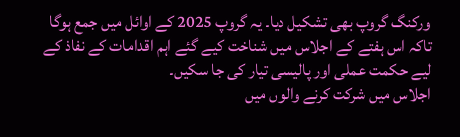ورکنگ گروپ بھی تشکیل دیا۔ یہ گروپ 2025 کے اوائل میں جمع ہوگا تاکہ اس ہفتے کے اجلاس میں شناخت کیے گئے اہم اقدامات کے نفاذ کے لیے حکمت عملی اور پالیسی تیار کی جا سکیں۔
اجلاس میں شرکت کرنے والوں میں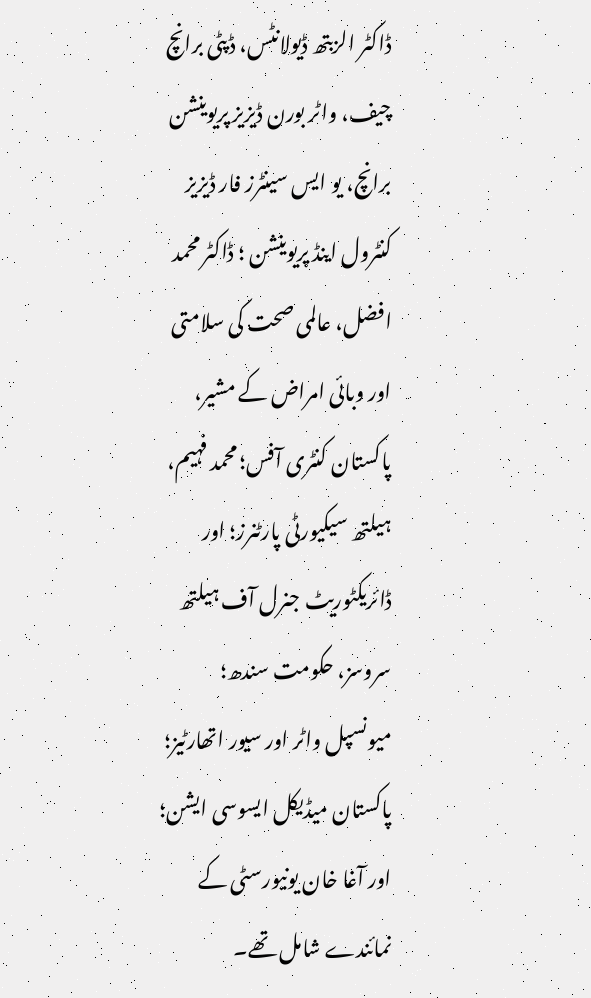ڈاکٹر الزبتھ ڈیولانٹس، ڈپٹی برانچ چیف، واٹر بورن ڈیزیز پریوینشن برانچ، یو ایس سینٹرز فار ڈیزیز کنٹرول اینڈ پریوینشن ؛ ڈاکٹر محمد افضل، عالمی صحت کی سلامتی اور وبائی امراض کے مشیر، پاکستان کنٹری آفس؛ محمد فہیم، ہیلتھ سیکیورٹی پارٹنرز؛ اور ڈائریکٹوریٹ جنرل آف ہیلتھ سروسز، حکومت سندھ؛ میونسپل واٹر اور سیور اتھارٹیز؛ پاکستان میڈیکل ایسوسی ایشن؛ اور آغا خان یونیورسٹی کے نمائندے شامل تھے۔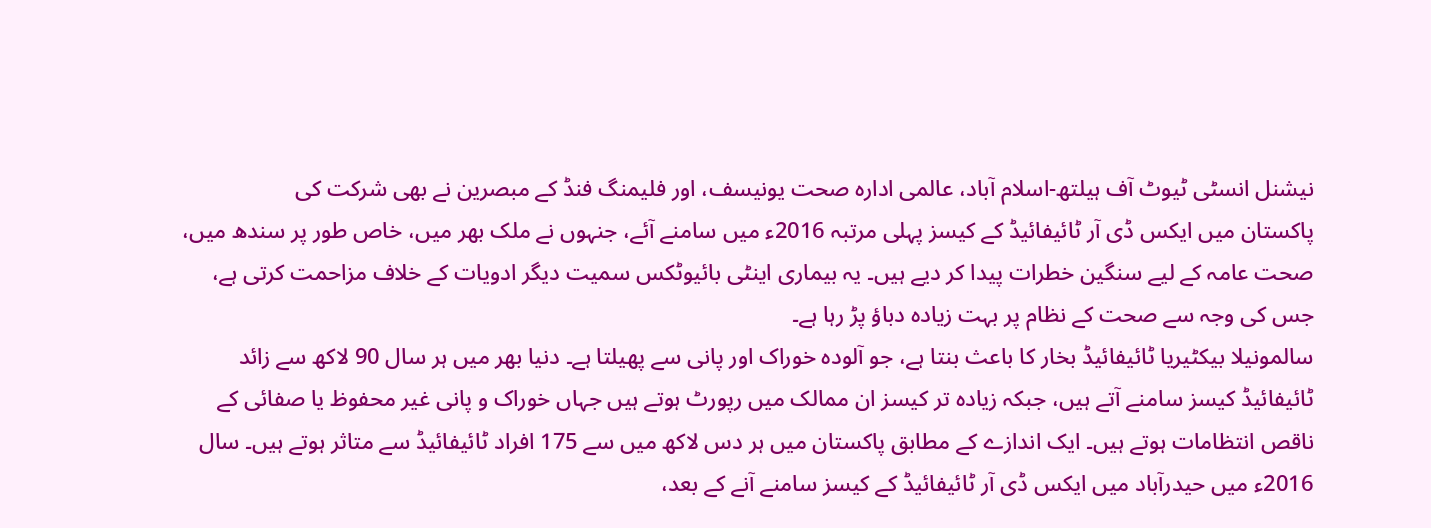نیشنل انسٹی ٹیوٹ آف ہیلتھ-اسلام آباد، عالمی ادارہ صحت یونیسف، اور فلیمنگ فنڈ کے مبصرین نے بھی شرکت کی
پاکستان میں ایکس ڈی آر ٹائیفائیڈ کے کیسز پہلی مرتبہ 2016ء میں سامنے آئے، جنہوں نے ملک بھر میں، خاص طور پر سندھ میں، صحت عامہ کے لیے سنگین خطرات پیدا کر دیے ہیں۔ یہ بیماری اینٹی بائیوٹکس سمیت دیگر ادویات کے خلاف مزاحمت کرتی ہے، جس کی وجہ سے صحت کے نظام پر بہت زیادہ دباؤ پڑ رہا ہے۔
سالمونیلا بیکٹیریا ٹائیفائیڈ بخار کا باعث بنتا ہے، جو آلودہ خوراک اور پانی سے پھیلتا ہے۔ دنیا بھر میں ہر سال 90 لاکھ سے زائد ٹائیفائیڈ کیسز سامنے آتے ہیں، جبکہ زیادہ تر کیسز ان ممالک میں رپورٹ ہوتے ہیں جہاں خوراک و پانی غیر محفوظ یا صفائی کے ناقص انتظامات ہوتے ہیں۔ ایک اندازے کے مطابق پاکستان میں ہر دس لاکھ میں سے 175 افراد ٹائیفائیڈ سے متاثر ہوتے ہیں۔ سال 2016ء میں حیدرآباد میں ایکس ڈی آر ٹائیفائیڈ کے کیسز سامنے آنے کے بعد،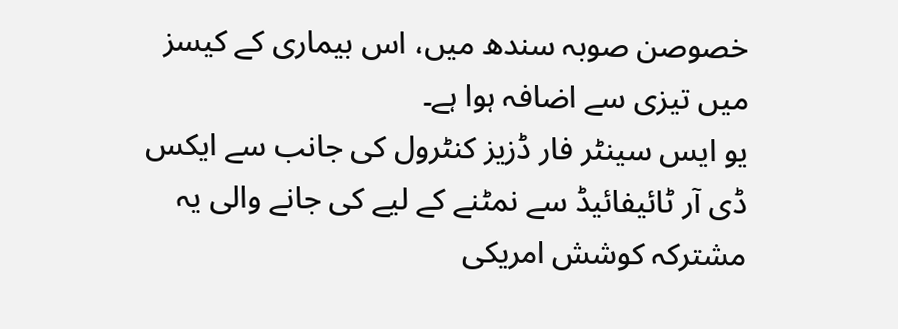خصوصن صوبہ سندھ میں، اس بیماری کے کیسز میں تیزی سے اضافہ ہوا ہے۔
یو ایس سینٹر فار ڈزیز کنٹرول کی جانب سے ایکس ڈی آر ٹائیفائیڈ سے نمٹنے کے لیے کی جانے والی یہ مشترکہ کوشش امریکی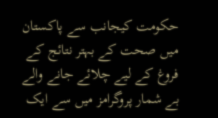حکومت کیجانب سے پاکستان میں صحت کے بہتر نتائج کے فروغ کے لیے چلائے جانے والے بے شمار پروگرامز میں سے ایک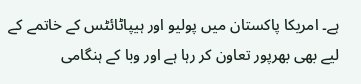ہے۔ امریکا پاکستان میں پولیو اور ہیپاٹائٹس کے خاتمے کے لیے بھی بھرپور تعاون کر رہا ہے اور وبا کے ہنگامی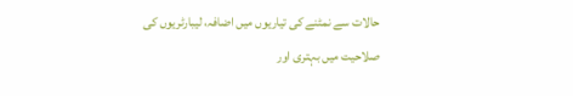حالات سے نمٹنے کی تیاریوں میں اضافہ، لیبارٹریوں کی صلاحیت میں بہتری اور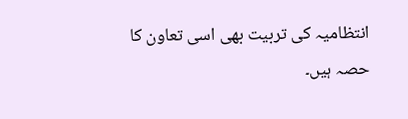انتظامیہ کی تربیت بھی اسی تعاون کا حصہ ہیں۔